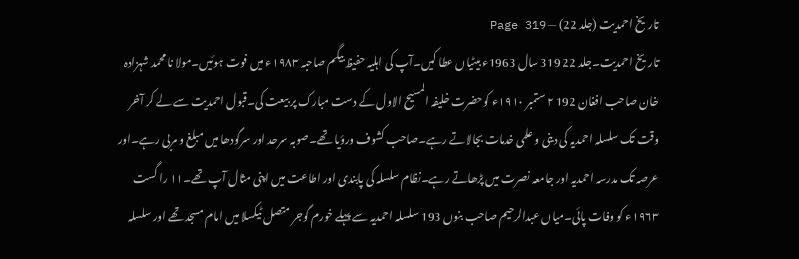تاریخ احمدیت (جلد 22) — Page 319
تاریخ احمدیت۔جلد 22 319 سال 1963ء بیٹیاں عطا کیں۔آپ کی اہلیہ حفیظ بیگم صاحبہ ۱۹۸۳ء میں فوت ہوئیں۔مولا نا محمد شہزادہ خان صاحب افغان 192 ۲ ستمبر ۱۹۱۰ء کوحضرت خلیفہ المسیح الاول کے دست مبارک پر بیعت کی۔قبول احمدیت سے لے کر آخر وقت تک سلسلہ احمدیہ کی دینی و علمی خدمات بجالاتے رہے۔صاحب کشوف ورؤیا تھے۔صوبہ سرحد اور سرگودھا میں مبلغ و مربی رہے۔اور عرصہ تک مدرسہ احمدیہ اور جامعہ نصرت میں پڑھاتے رہے۔نظام سلسلہ کی پابندی اور اطاعت میں اپنی مثال آپ تھے۔۱۱ را گست ۱۹۶۳ء کو وفات پائی۔میاں عبدالرحیم صاحب بنوں 193 سلسلہ احمدیہ سے پہلے خورم گوجر متصل ٹیکسلا میں امام مسجد تھے اور سلسلہ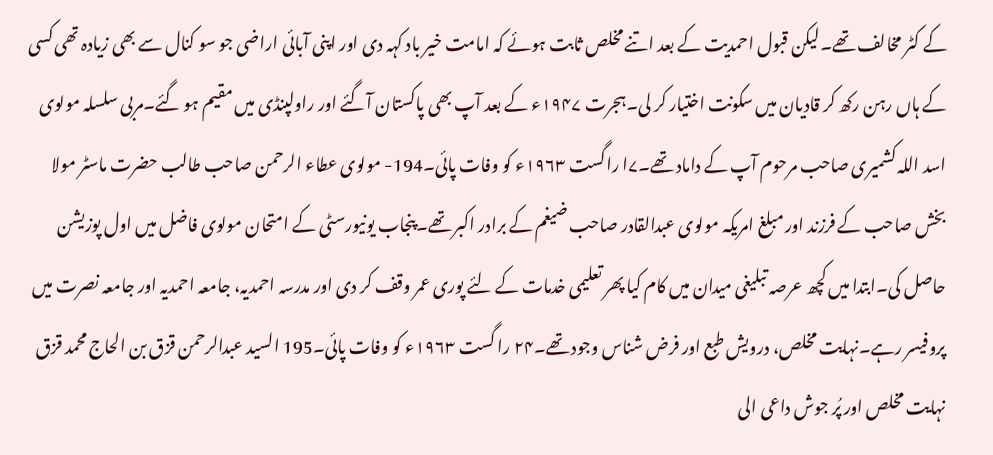کے کٹر مخالف تھے۔لیکن قبول احمدیت کے بعد اتنے مخلص ثابت ہوئے کہ امامت خیر باد کہہ دی اور اپنی آبائی اراضی جو سو کنال سے بھی زیادہ تھی کسی کے ہاں رہن رکھ کر قادیان میں سکونت اختیار کر لی۔ہجرت ۱۹۴۷ء کے بعد آپ بھی پاکستان آگئے اور راولپنڈی میں مقیم ہو گئے۔مربی سلسلہ مولوی اسد اللہ کشمیری صاحب مرحوم آپ کے داماد تھے۔۷ا راگست ۱۹۶۳ء کو وفات پائی۔194- مولوی عطاء الرحمن صاحب طالب حضرت ماسٹر مولا بخش صاحب کے فرزند اور مبلغ امریکہ مولوی عبدالقادر صاحب ضیغم کے برادر اکبر تھے۔پنجاب یونیورسٹی کے امتحان مولوی فاضل میں اول پوزیشن حاصل کی۔ابتدا میں کچھ عرصہ تبلیغی میدان میں کام کیا پھر تعلیمی خدمات کے لئے پوری عمر وقف کر دی اور مدرسہ احمدیہ، جامعہ احمدیہ اور جامعہ نصرت میں پروفیسر رہے۔نہایت مخلص، درویش طبع اور فرض شناس وجود تھے۔۲۴ را گست ۱۹۶۳ء کو وفات پائی۔195 السيد عبدالرحمن قزق بن الحاج محمد قزق نہایت مخلص اور پُر جوش داعی الی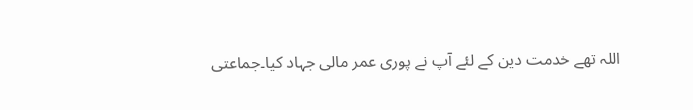اللہ تھے خدمت دین کے لئے آپ نے پوری عمر مالی جہاد کیا۔جماعتی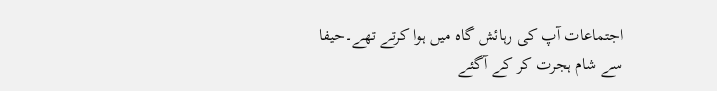اجتماعات آپ کی رہائش گاہ میں ہوا کرتے تھے۔حیفا سے شام ہجرت کر کے آگئے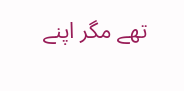تھے مگر اپنے